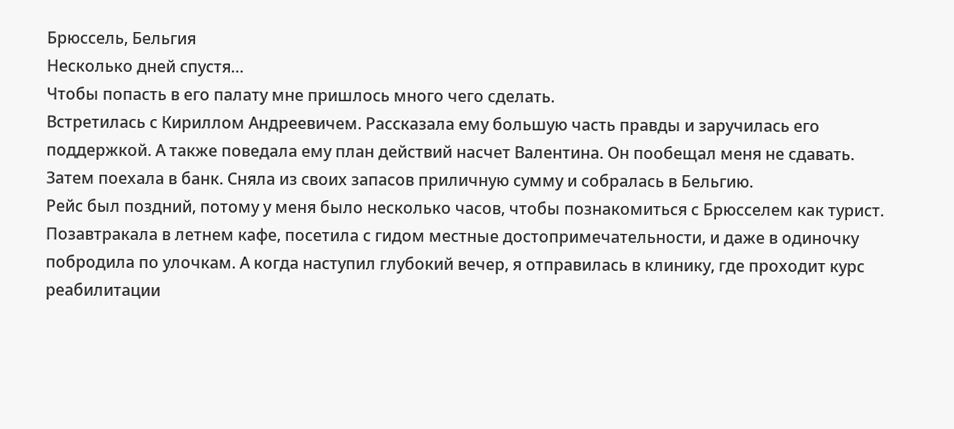Брюссель, Бельгия
Несколько дней спустя…
Чтобы попасть в его палату мне пришлось много чего сделать.
Встретилась с Кириллом Андреевичем. Рассказала ему большую часть правды и заручилась его поддержкой. А также поведала ему план действий насчет Валентина. Он пообещал меня не сдавать.
Затем поехала в банк. Сняла из своих запасов приличную сумму и собралась в Бельгию.
Рейс был поздний, потому у меня было несколько часов, чтобы познакомиться с Брюсселем как турист.
Позавтракала в летнем кафе, посетила с гидом местные достопримечательности, и даже в одиночку побродила по улочкам. А когда наступил глубокий вечер, я отправилась в клинику, где проходит курс реабилитации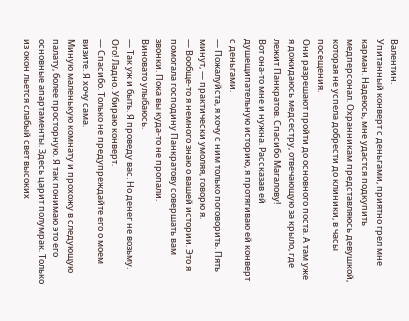Валентин.
Упитанный конверт с деньгами, приятно грел мне карман. Надеюсь, мне удастся подкупить медперсонал. Охранникам представляюсь девушкой, которая не успела добрести до клиники, в часы посещения.
Они разрешают пройти до основного поста. А там уже я дожидаюсь медсестру, отвечающую за крыло, где лежит Панкратов. Спасибо Магалову!
Вот она-то мне и нужна. Рассказав ей душещипательную историю, я протягиваю ей конверт с деньгами.
— Пожалуйста, я хочу с ним только поговорить. Пять минут, — практически умоляя, говорю я.
— Вообще-то я немного знаю о вашей истории. Это я помогала господину Панкратову совершать вам звонки. Пока вы куда-то не пропали.
Виновато улыбаюсь.
— Так уж и быть. Я проведу вас. Но денег не возьму.
Ого! Ладно. Убираю конверт.
— Спасибо. Только не предупреждайте его о моем визите. Я хочу сама.
Миную маленькую комнату и прохожу в следующую палату, более просторную. Я так понимаю это его основные апартаменты. Здесь царит полумрак. Только из окон льется слабый свет высоких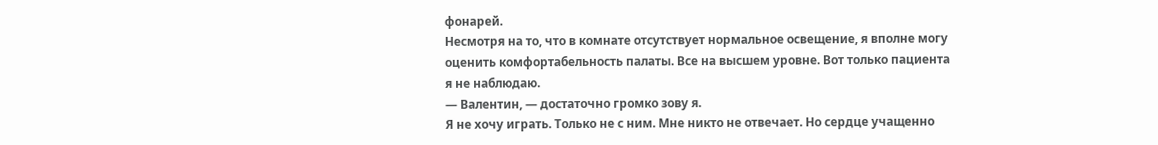фонарей.
Несмотря на то, что в комнате отсутствует нормальное освещение, я вполне могу оценить комфортабельность палаты. Все на высшем уровне. Вот только пациента я не наблюдаю.
— Валентин, — достаточно громко зову я.
Я не хочу играть. Только не с ним. Мне никто не отвечает. Но сердце учащенно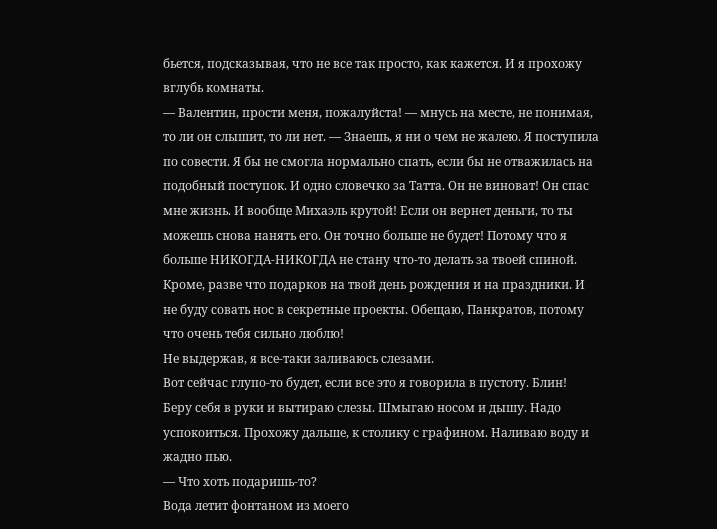бьется, подсказывая, что не все так просто, как кажется. И я прохожу вглубь комнаты.
— Валентин, прости меня, пожалуйста! — мнусь на месте, не понимая, то ли он слышит, то ли нет. — Знаешь, я ни о чем не жалею. Я поступила по совести. Я бы не смогла нормально спать, если бы не отважилась на подобный поступок. И одно словечко за Татта. Он не виноват! Он спас мне жизнь. И вообще Михаэль крутой! Если он вернет деньги, то ты можешь снова нанять его. Он точно больше не будет! Потому что я больше НИКОГДА-НИКОГДА не стану что-то делать за твоей спиной. Кроме, разве что подарков на твой день рождения и на праздники. И не буду совать нос в секретные проекты. Обещаю, Панкратов, потому что очень тебя сильно люблю!
Не выдержав, я все-таки заливаюсь слезами.
Вот сейчас глупо-то будет, если все это я говорила в пустоту. Блин!
Беру себя в руки и вытираю слезы. Шмыгаю носом и дышу. Надо успокоиться. Прохожу дальше, к столику с графином. Наливаю воду и жадно пью.
— Что хоть подаришь-то?
Вода летит фонтаном из моего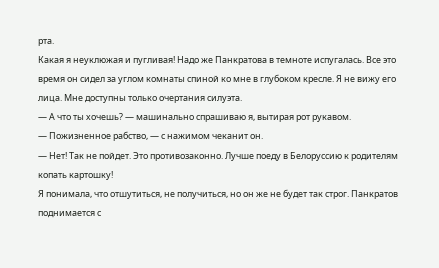рта.
Какая я неуклюжая и пугливая! Надо же Панкратова в темноте испугалась. Все это время он сидел за углом комнаты спиной ко мне в глубоком кресле. Я не вижу его лица. Мне доступны только очертания силуэта.
— А что ты хочешь? — машинально спрашиваю я, вытирая рот рукавом.
— Пожизненное рабство, — с нажимом чеканит он.
— Нет! Так не пойдет. Это противозаконно. Лучше поеду в Белоруссию к родителям копать картошку!
Я понимала, что отшутиться, не получиться, но он же не будет так строг. Панкратов поднимается с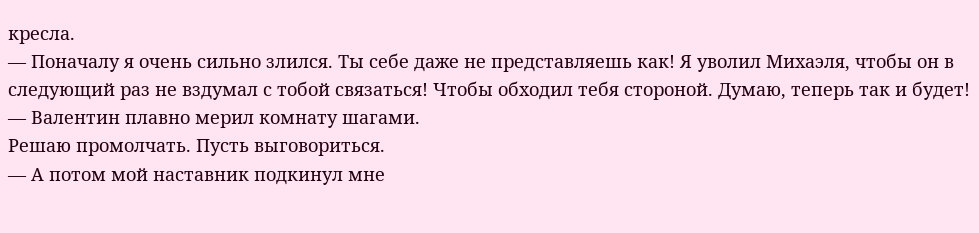кресла.
— Поначалу я очень сильно злился. Ты себе даже не представляешь как! Я уволил Михаэля, чтобы он в следующий раз не вздумал с тобой связаться! Чтобы обходил тебя стороной. Думаю, теперь так и будет! — Валентин плавно мерил комнату шагами.
Решаю промолчать. Пусть выговориться.
— А потом мой наставник подкинул мне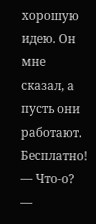хорошую идею. Он мне сказал, а пусть они работают. Бесплатно!
— Что-о? —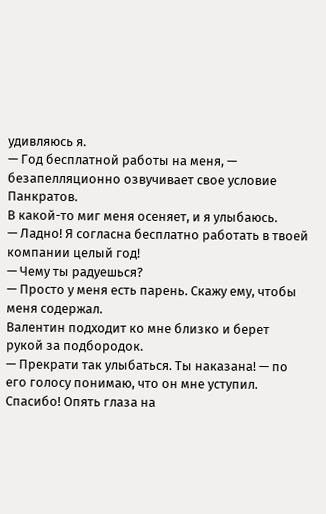удивляюсь я.
— Год бесплатной работы на меня, — безапелляционно озвучивает свое условие Панкратов.
В какой-то миг меня осеняет, и я улыбаюсь.
— Ладно! Я согласна бесплатно работать в твоей компании целый год!
— Чему ты радуешься?
— Просто у меня есть парень. Скажу ему, чтобы меня содержал.
Валентин подходит ко мне близко и берет рукой за подбородок.
— Прекрати так улыбаться. Ты наказана! — по его голосу понимаю, что он мне уступил. Спасибо! Опять глаза на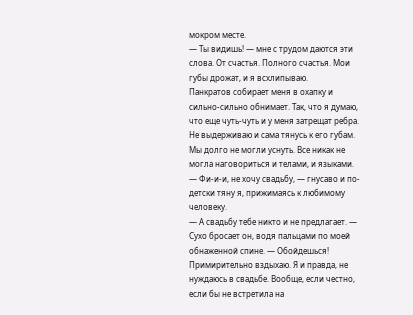мокром месте.
— Ты видишь! — мне с трудом даются эти слова. От счастья. Полного счастья. Мои губы дрожат, и я всхлипываю.
Панкратов собирает меня в охапку и сильно-сильно обнимает. Так, что я думаю, что еще чуть-чуть и у меня затрещат ребра. Не выдерживаю и сама тянусь к его губам.
Мы долго не могли уснуть. Все никак не могла наговориться и телами, и языками.
— Фи-и-и, не хочу свадьбу, — гнусаво и по-детски тяну я, прижимаясь к любимому человеку.
— А свадьбу тебе никто и не предлагает. — Сухо бросает он, водя пальцами по моей обнаженной спине. — Обойдешься!
Примирительно вздыхаю. Я и правда, не нуждаюсь в свадьбе. Вообще, если честно, если бы не встретила на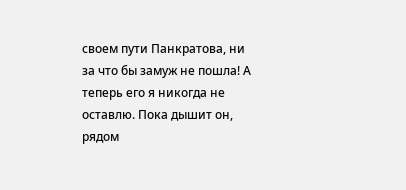своем пути Панкратова, ни за что бы замуж не пошла! А теперь его я никогда не оставлю. Пока дышит он, рядом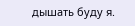дышать буду я.